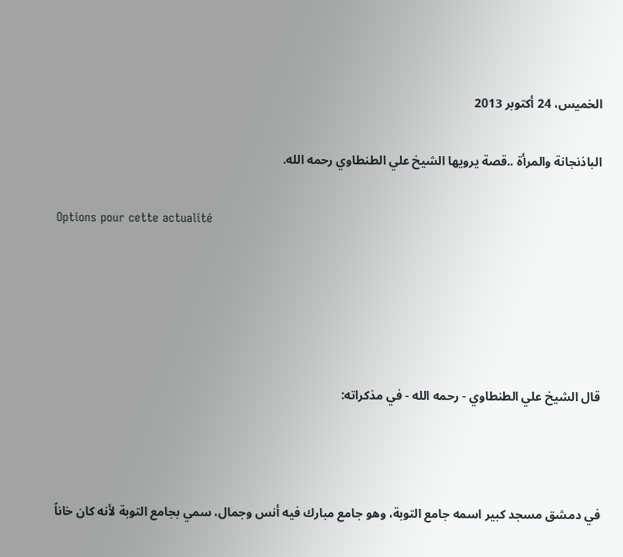الخميس، 24 أكتوبر 2013

الباذنجانة والمرأة ..قصة يرويها الشيخ علي الطنطاوي رحمه الله.

Options pour cette actualité





قال الشيخ علي الطنطاوي - رحمه الله - في مذكراته:



في دمشق مسجد كبير اسمه جامع التوبة، وهو جامع مبارك فيه أنس وجمال، سمي بجامع التوبة لأنه كان خاناً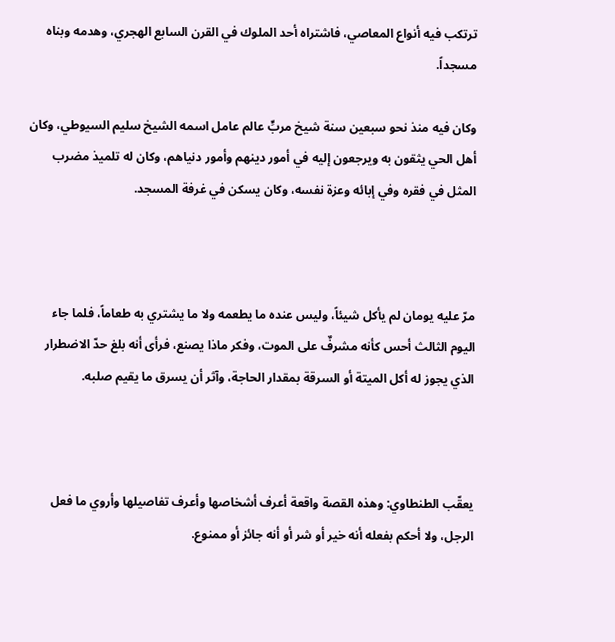ترتكب فيه أنواع المعاصي، فاشتراه أحد الملوك في القرن السابع الهجري، وهدمه وبناه مسجداً.

وكان فيه منذ نحو سبعين سنة شيخ مربٍّ عالم عامل اسمه الشيخ سليم السيوطي، وكان أهل الحي يثقون به ويرجعون إليه في أمور دينهم وأمور دنياهم، وكان له تلميذ مضرب المثل في فقره وفي إبائه وعزة نفسه، وكان يسكن في غرفة المسجد.



مرّ عليه يومان لم يأكل شيئاً، وليس عنده ما يطعمه ولا ما يشتري به طعاماً، فلما جاء اليوم الثالث أحس كأنه مشرفٌ على الموت، وفكر ماذا يصنع، فرأى أنه بلغ حدّ الاضطرار الذي يجوز له أكل الميتة أو السرقة بمقدار الحاجة، وآثر أن يسرق ما يقيم صلبه.



يعقّب الطنطاوي: وهذه القصة واقعة أعرف أشخاصها وأعرف تفاصيلها وأروي ما فعل الرجل، ولا أحكم بفعله أنه خير أو شر أو أنه جائز أو ممنوع.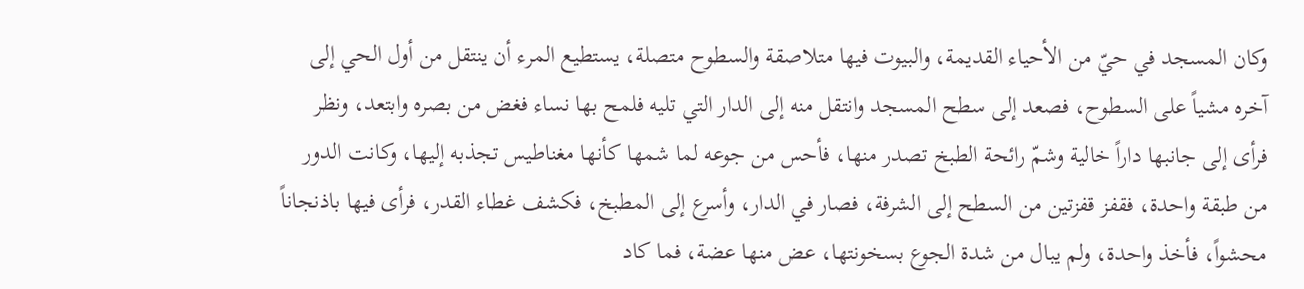وكان المسجد في حيّ من الأحياء القديمة، والبيوت فيها متلاصقة والسطوح متصلة، يستطيع المرء أن ينتقل من أول الحي إلى آخره مشياً على السطوح، فصعد إلى سطح المسجد وانتقل منه إلى الدار التي تليه فلمح بها نساء فغض من بصره وابتعد، ونظر فرأى إلى جانبها داراً خالية وشمّ رائحة الطبخ تصدر منها، فأحس من جوعه لما شمها كأنها مغناطيس تجذبه إليها، وكانت الدور من طبقة واحدة، فقفز قفزتين من السطح إلى الشرفة، فصار في الدار، وأسرع إلى المطبخ، فكشف غطاء القدر، فرأى فيها باذنجاناً محشواً، فأخذ واحدة، ولم يبال من شدة الجوع بسخونتها، عض منها عضة، فما كاد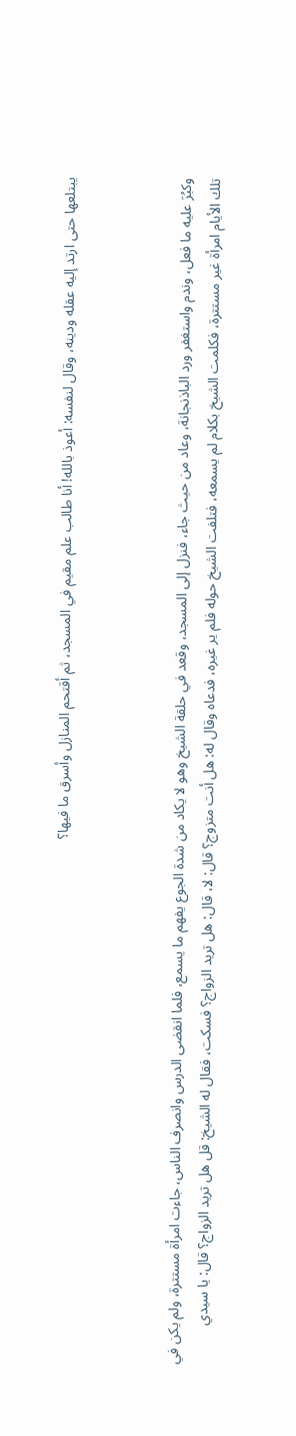يبتلعها حتى ارتد إليه عقله ودينه، وقال لنفسه: أعوذ بالله! أنا طالب علم مقيم في المسجد، ثم أقتحم المنازل وأسرق ما فيها؟



وكبُرَ عليه ما فعل، وندم واستغفر ورد الباذنجانة، وعاد من حيث جاء، فنزل إلى المسجد، وقعد في حلقة الشيخ وهو لا يكاد من شدة الجوع يفهم ما يسمع، فلما انقضى الدرس وانصرف الناس، جاءت امرأة مستترة، ولم يكن في تلك الأيام امرأة غير مستترة، فكلمت الشيخ بكلام لم يسمعه، فتلفت الشيخ حوله فلم ير غيره، فدعاه وقال له: هل أنت متزوج؟ قال: لا، قال: هل تريد الزواج؟ فسكت، فقال له الشيخ: قل هل تريد الزواج؟ قال: يا سيدي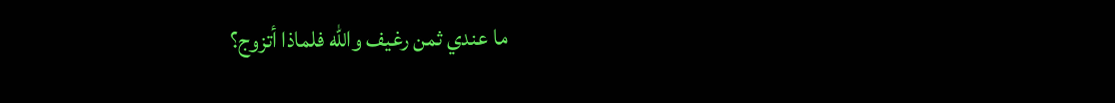ما عندي ثمن رغيف والله فلماذا أتزوج؟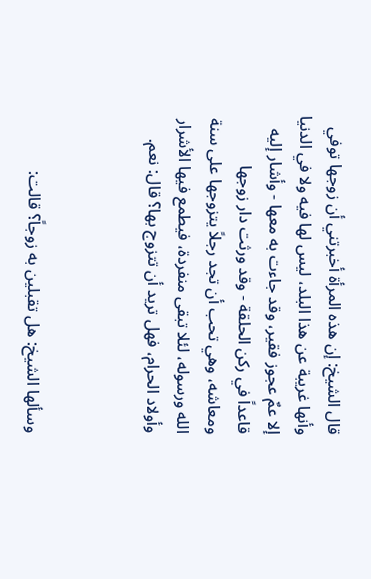قال الشيخ: إن هذه المرأة أخبرتني أن زوجها توفي وأنها غريبة عن هذا البلد، ليس لها فيه ولا في الدنيا إلا عمٌ عجوز فقير، وقد جاءت به معها - وأشار إليه قاعداً في ركن الحلقة - وقد ورثت دار زوجها ومعاشه، وهي تحب أن تجد رجلاً يتزوجها على سنة الله ورسوله، لئلا تبقى منفردة، فيطمع فيها الأشرار وأولاد الحرام، فهل تريد أن تتزوج بها؟ قال: نعم.



وسألها الشيخ: هل تقبلين به زوجاً؟ قالت: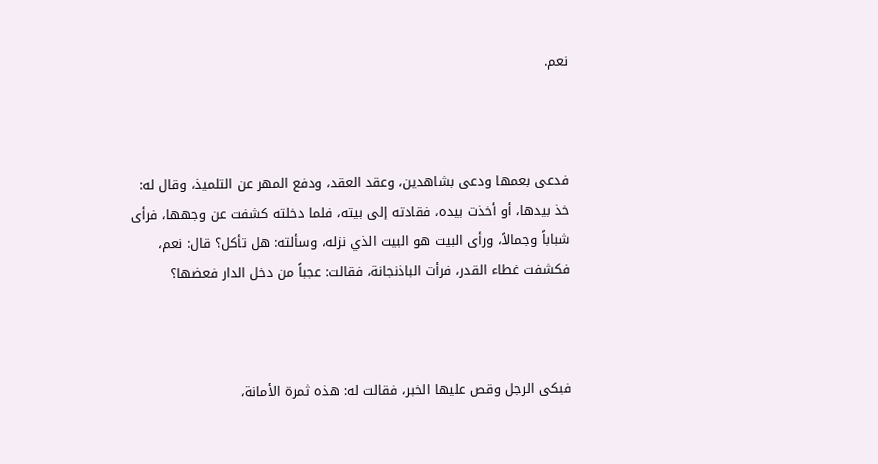نعم.



فدعى بعمها ودعى بشاهدين، وعقد العقد، ودفع المهر عن التلميذ، وقال له: خذ بيدها، أو أخذت بيده، فقادته إلى بيته، فلما دخلته كشفت عن وجهها، فرأى شباباً وجمالاً، ورأى البيت هو البيت الذي نزله، وسألته: هل تأكل؟ قال: نعم، فكشفت غطاء القدر، فرأت الباذنجانة، فقالت: عجباً من دخل الدار فعضها؟



فبكى الرجل وقص عليها الخبر، فقالت له: هذه ثمرة الأمانة،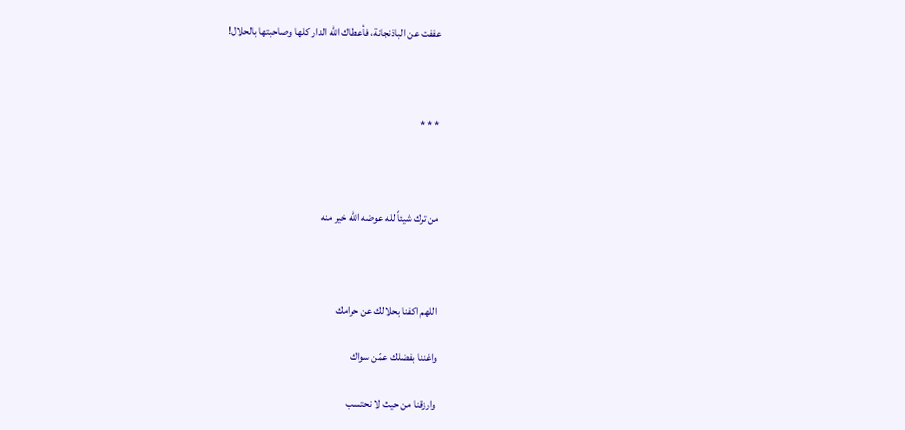عففت عن الباذنجانة، فأعطاك الله الدار كلها وصاحبتها بالحلال!



* * *



من ترك شيئاً لله عوضه الله خير منه



اللهم اكفنا بحلالك عن حرامك

واغننا بفضلك عمّن سواك

وارزقنا من حيث لا نحتسب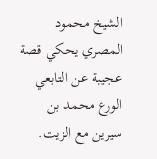الشيخ محمود المصري يحكي قصة عجيبة عن التابعي الورع محمد بن سيرين مع الزيت.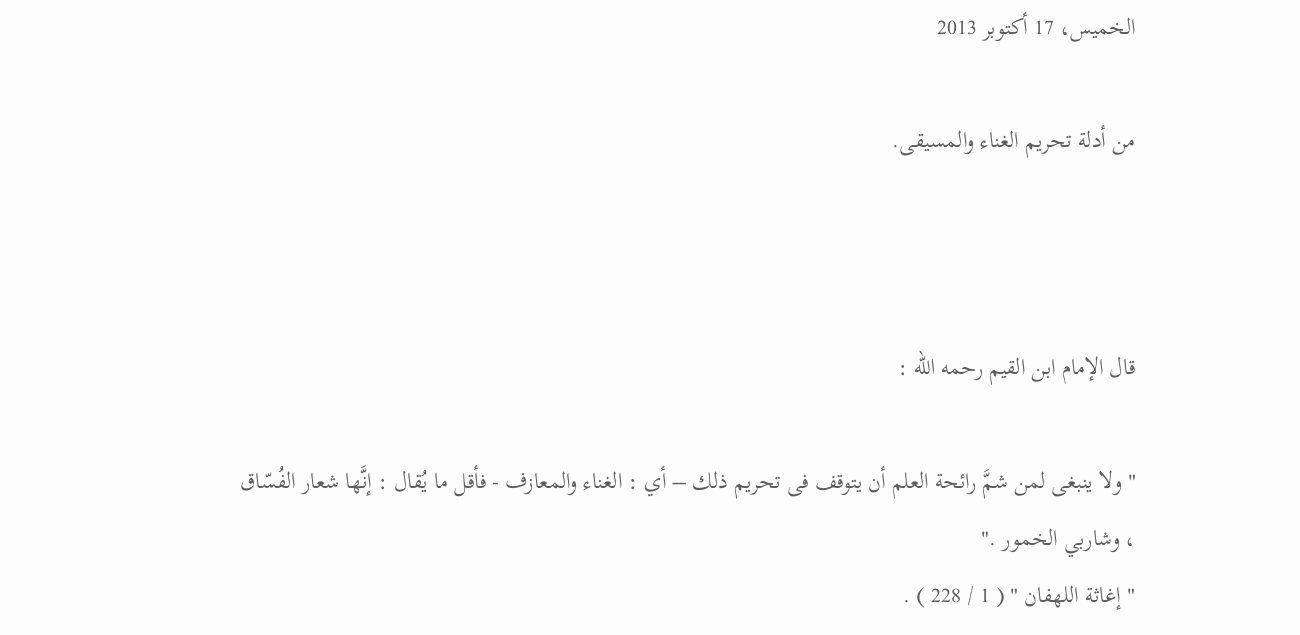الخميس، 17 أكتوبر 2013

من أدلة تحريم الغناء والمسيقى.



قال الإمام ابن القيم رحمه الله :

" ولا ينبغى لمن شمَّ رائحة العلم أن يتوقف فى تحريم ذلك – أي : الغناء والمعازف - فأقل ما يُقال : إنَّها شعار الفُسّاق ، وشاربي الخمور ."
" إغاثة اللهفان " ( 1 / 228 ) .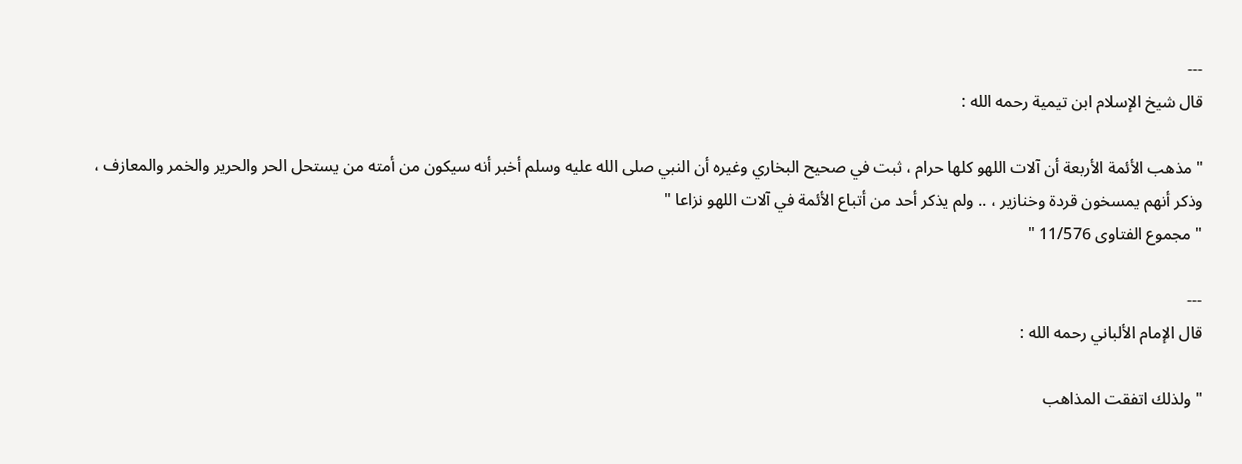---
قال شيخ الإسلام ابن تيمية رحمه الله :

" مذهب الأئمة الأربعة أن آلات اللهو كلها حرام ، ثبت في صحيح البخاري وغيره أن النبي صلى الله عليه وسلم أخبر أنه سيكون من أمته من يستحل الحر والحرير والخمر والمعازف ، وذكر أنهم يمسخون قردة وخنازير ، .. ولم يذكر أحد من أتباع الأئمة في آلات اللهو نزاعا "
" مجموع الفتاوى 11/576 "

---
قال الإمام الألباني رحمه الله :

" ولذلك اتفقت المذاهب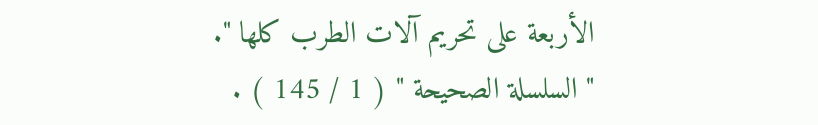الأربعة على تحريم آلات الطرب كلها ".
" السلسلة الصحيحة " ( 1 / 145 ) .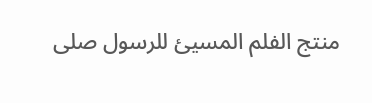منتج الفلم المسيئ للرسول صلى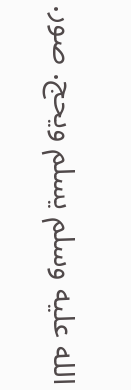الله عليه وسلم يسلم ويحج. صور.